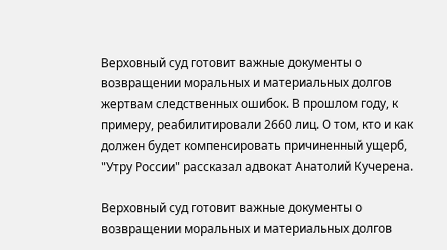Верховный суд готовит важные документы о возвращении моральных и материальных долгов жертвам следственных ошибок. В прошлом году, к примеру, реабилитировали 2660 лиц. О том, кто и как должен будет компенсировать причиненный ущерб, "Утру России" рассказал адвокат Анатолий Кучерена.

Верховный суд готовит важные документы о возвращении моральных и материальных долгов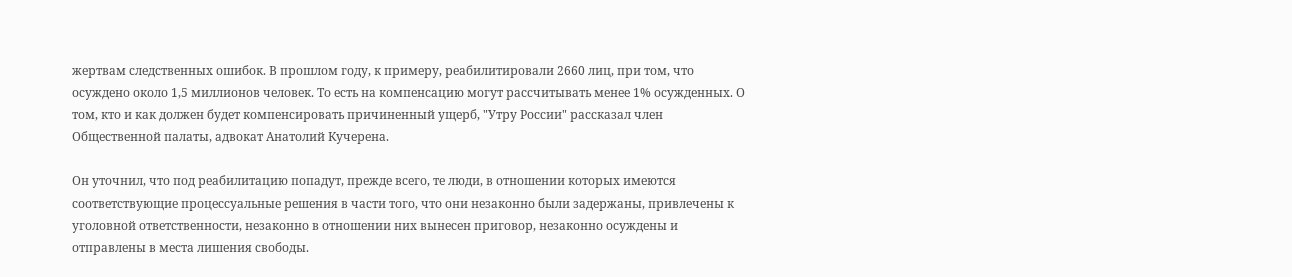жертвам следственных ошибок. В прошлом году, к примеру, реабилитировали 2660 лиц, при том, что осуждено около 1,5 миллионов человек. То есть на компенсацию могут рассчитывать менее 1% осужденных. О том, кто и как должен будет компенсировать причиненный ущерб, "Утру России" рассказал член Общественной палаты, адвокат Анатолий Кучерена.

Он уточнил, что под реабилитацию попадут, прежде всего, те люди, в отношении которых имеются соответствующие процессуальные решения в части того, что они незаконно были задержаны, привлечены к уголовной ответственности, незаконно в отношении них вынесен приговор, незаконно осуждены и отправлены в места лишения свободы.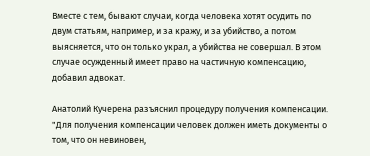Вместе с тем, бывают случаи, когда человека хотят осудить по двум статьям, например, и за кражу, и за убийство, а потом выясняется, что он только украл, а убийства не совершал. В этом случае осужденный имеет право на частичную компенсацию, добавил адвокат.

Анатолий Кучерена разъяснил процедуру получения компенсации. "Для получения компенсации человек должен иметь документы о том, что он невиновен,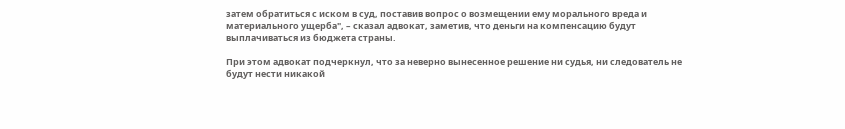затем обратиться с иском в суд, поставив вопрос о возмещении ему морального вреда и материального ущерба", – сказал адвокат, заметив, что деньги на компенсацию будут выплачиваться из бюджета страны.

При этом адвокат подчеркнул, что за неверно вынесенное решение ни судья, ни следователь не будут нести никакой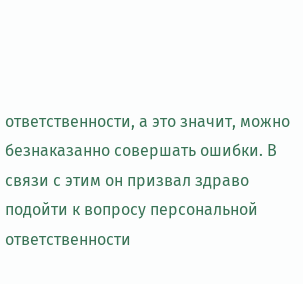ответственности, а это значит, можно безнаказанно совершать ошибки. В связи с этим он призвал здраво подойти к вопросу персональной ответственности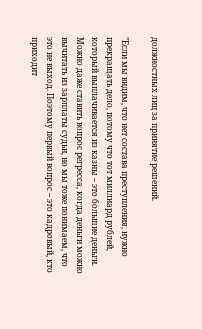должностных лиц за принятие решений.

"Если мы видим, что нет состава преступления, нужно прекращать дело, потому что тот миллиард рублей, который выплачивается из казны – это большие деньги. Можно даже ставить вопрос регресса, когда деньги можно вычитать из зарплаты судьи, но мы тоже понимаем, что это не выход. Поэтому первый вопрос – это кадровый, кто приходит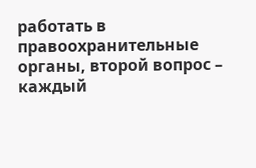работать в правоохранительные органы, второй вопрос – каждый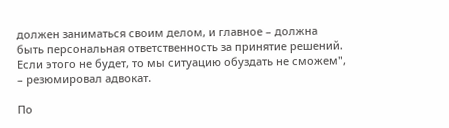должен заниматься своим делом, и главное – должна быть персональная ответственность за принятие решений. Если этого не будет, то мы ситуацию обуздать не сможем", – резюмировал адвокат.

По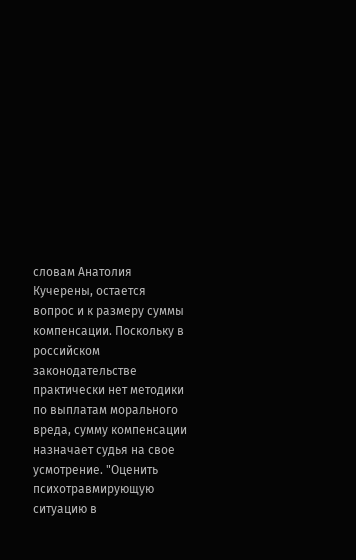словам Анатолия Кучерены, остается вопрос и к размеру суммы компенсации. Поскольку в российском законодательстве практически нет методики по выплатам морального вреда, сумму компенсации назначает судья на свое усмотрение. "Оценить психотравмирующую ситуацию в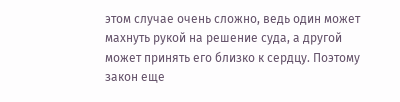этом случае очень сложно, ведь один может махнуть рукой на решение суда, а другой может принять его близко к сердцу. Поэтому закон еще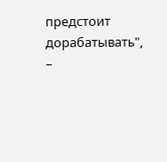предстоит дорабатывать", –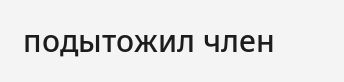подытожил член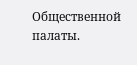Общественной палаты.